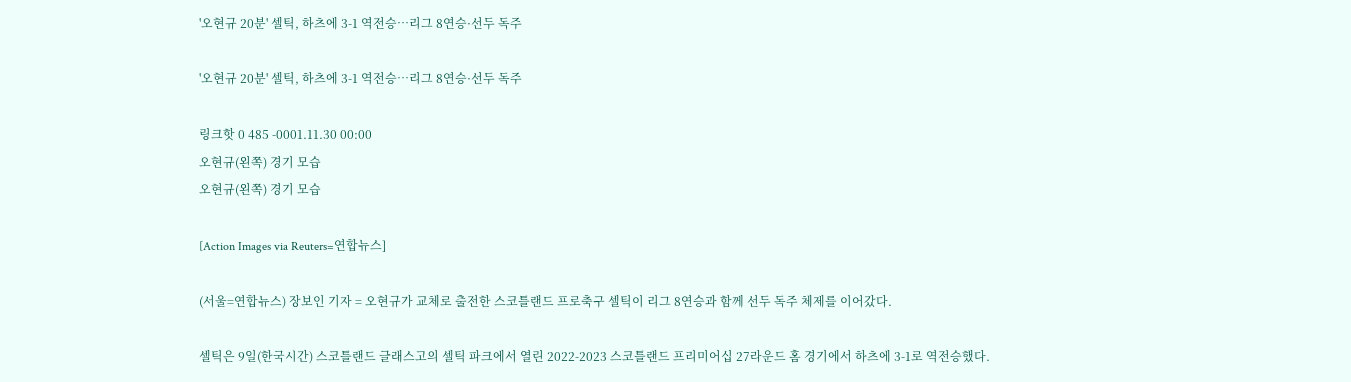'오현규 20분' 셀틱, 하츠에 3-1 역전승…리그 8연승·선두 독주

'오현규 20분' 셀틱, 하츠에 3-1 역전승…리그 8연승·선두 독주

링크핫 0 485 -0001.11.30 00:00
오현규(왼쪽) 경기 모습
오현규(왼쪽) 경기 모습

[Action Images via Reuters=연합뉴스]

(서울=연합뉴스) 장보인 기자 = 오현규가 교체로 출전한 스코틀랜드 프로축구 셀틱이 리그 8연승과 함께 선두 독주 체제를 이어갔다.

셀틱은 9일(한국시간) 스코틀랜드 글래스고의 셀틱 파크에서 열린 2022-2023 스코틀랜드 프리미어십 27라운드 홈 경기에서 하츠에 3-1로 역전승했다.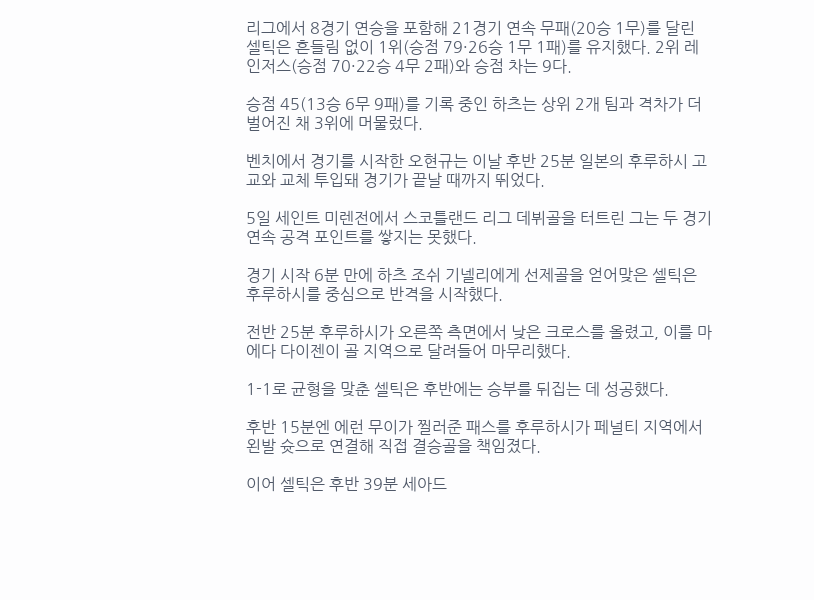리그에서 8경기 연승을 포함해 21경기 연속 무패(20승 1무)를 달린 셀틱은 흔들림 없이 1위(승점 79·26승 1무 1패)를 유지했다. 2위 레인저스(승점 70·22승 4무 2패)와 승점 차는 9다.

승점 45(13승 6무 9패)를 기록 중인 하츠는 상위 2개 팀과 격차가 더 벌어진 채 3위에 머물렀다.

벤치에서 경기를 시작한 오현규는 이날 후반 25분 일본의 후루하시 고교와 교체 투입돼 경기가 끝날 때까지 뛰었다.

5일 세인트 미렌전에서 스코틀랜드 리그 데뷔골을 터트린 그는 두 경기 연속 공격 포인트를 쌓지는 못했다.

경기 시작 6분 만에 하츠 조쉬 기넬리에게 선제골을 얻어맞은 셀틱은 후루하시를 중심으로 반격을 시작했다.

전반 25분 후루하시가 오른쪽 측면에서 낮은 크로스를 올렸고, 이를 마에다 다이젠이 골 지역으로 달려들어 마무리했다.

1-1로 균형을 맞춘 셀틱은 후반에는 승부를 뒤집는 데 성공했다.

후반 15분엔 에런 무이가 찔러준 패스를 후루하시가 페널티 지역에서 왼발 슛으로 연결해 직접 결승골을 책임졌다.

이어 셀틱은 후반 39분 세아드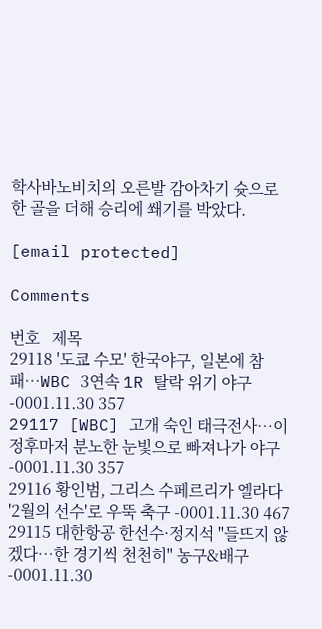학사바노비치의 오른발 감아차기 슛으로 한 골을 더해 승리에 쐐기를 박았다.

[email protected]

Comments

번호   제목
29118 '도쿄 수모' 한국야구, 일본에 참패…WBC 3연속 1R 탈락 위기 야구 -0001.11.30 357
29117 [WBC] 고개 숙인 태극전사…이정후마저 분노한 눈빛으로 빠져나가 야구 -0001.11.30 357
29116 황인범, 그리스 수페르리가 엘라다 '2월의 선수'로 우뚝 축구 -0001.11.30 467
29115 대한항공 한선수·정지석 "들뜨지 않겠다…한 경기씩 천천히" 농구&배구 -0001.11.30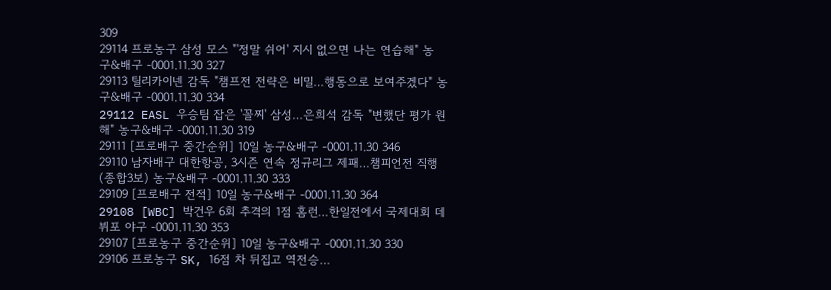309
29114 프로농구 삼성 모스 "'정말 쉬어' 지시 없으면 나는 연습해" 농구&배구 -0001.11.30 327
29113 틸리카이넨 감독 "챔프전 전략은 비밀…행동으로 보여주겠다" 농구&배구 -0001.11.30 334
29112 EASL 우승팀 잡은 '꼴찌' 삼성…은희석 감독 "변했단 평가 원해" 농구&배구 -0001.11.30 319
29111 [프로배구 중간순위] 10일 농구&배구 -0001.11.30 346
29110 남자배구 대한항공, 3시즌 연속 정규리그 제패…챔피언전 직행(종합3보) 농구&배구 -0001.11.30 333
29109 [프로배구 전적] 10일 농구&배구 -0001.11.30 364
29108 [WBC] 박건우 6회 추격의 1점 홈런…한일전에서 국제대회 데뷔포 야구 -0001.11.30 353
29107 [프로농구 중간순위] 10일 농구&배구 -0001.11.30 330
29106 프로농구 SK, 16점 차 뒤집고 역전승…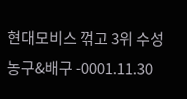현대모비스 꺾고 3위 수성 농구&배구 -0001.11.30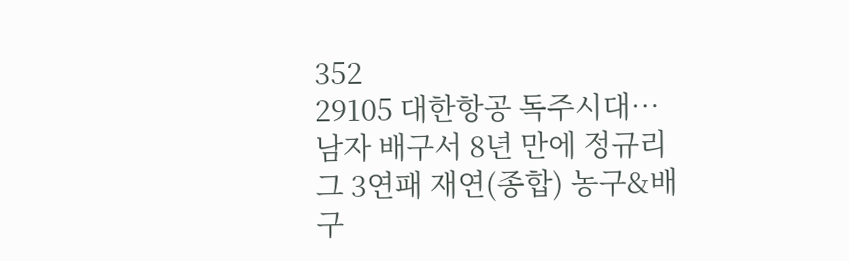352
29105 대한항공 독주시대…남자 배구서 8년 만에 정규리그 3연패 재연(종합) 농구&배구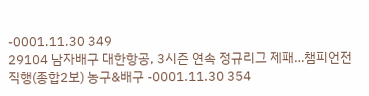-0001.11.30 349
29104 남자배구 대한항공, 3시즌 연속 정규리그 제패…챔피언전 직행(종합2보) 농구&배구 -0001.11.30 354